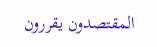المقتصدون يقررون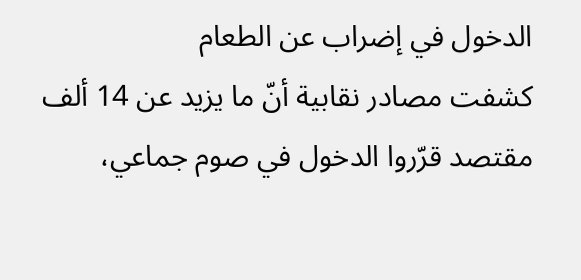الدخول في إضراب عن الطعام
كشفت مصادر نقابية أنّ ما يزيد عن 14 ألف مقتصد قرّروا الدخول في صوم جماعي،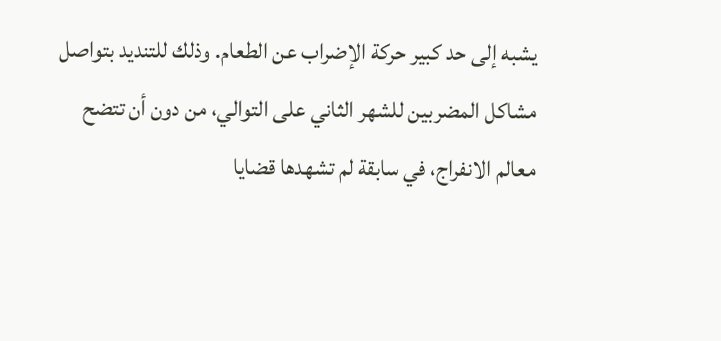يشبه إلى حد كبير حركة الإضراب عن الطعام. وذلك للتنديد بتواصل مشاكل المضربين للشهر الثاني على التوالي، من دون أن تتضح معالم الانفراج، في سابقة لم تشهدها قضايا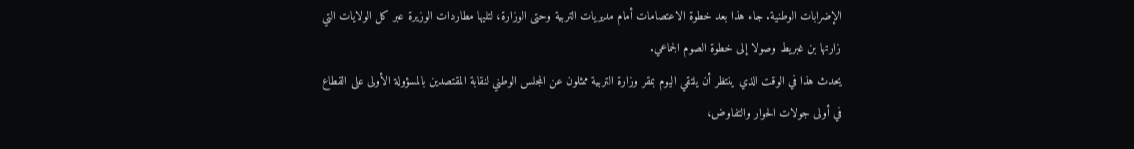الإضرابات الوطنية. جاء هذا بعد خطوة الاعتصامات أمام مديريات التربية وحتى الوزارة، لتليها مطاردات الوزيرة عبر كل الولايات التي زارتها بن غبريط وصولا إلى خطوة الصوم الجماعي.
يحدث هذا في الوقت الذي ينتظر أن يلتقي اليوم بمقر وزارة التربية ممثلون عن المجلس الوطني لنقابة المقتصدين بالمسؤولة الأولى على القطاع في أولى جولات الحوار والتفاوض،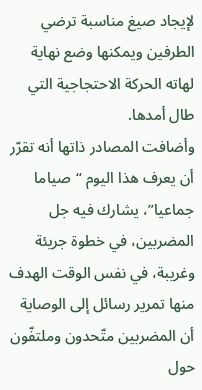لإيجاد صيغ مناسبة ترضي الطرفين ويمكنها وضع نهاية لهاته الحركة الاحتجاجية التي طال أمدها.
وأضافت المصادر ذاتها أنه تقرّر أن يعرف هذا اليوم “صياما جماعيا”، يشارك فيه جل المضربين، في خطوة جريئة وغريبة، في نفس الوقت الهدف منها تمرير رسائل إلى الوصاية أن المضربين متّحدون وملتفّون حول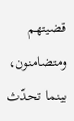قضيتهم ومتضامنون، بينما تحدّث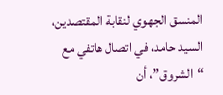المنسق الجهوي لنقابة المقتصدين، السيد حامد، في اتصال هاتفي مع “الشروق”، أن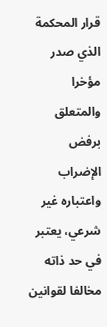قرار المحكمة الذي صدر مؤخرا والمتعلق برفض الإضراب واعتباره غير شرعي، يعتبر في حد ذاته مخالفا لقوانين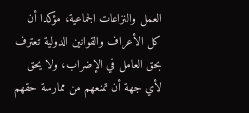العمل والنزاعات الجماعية، مؤكدا أن كل الأعراف والقوانين الدولية تعترف بحق العامل في الإضراب، ولا يحق لأي جهة أن تمنعهم من ممارسة حقهم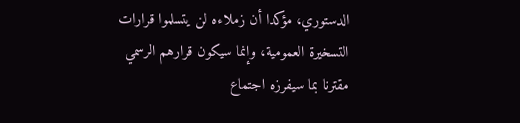الدستوري، مؤكدا أن زملاءه لن يتسلموا قرارات التسخيرة العمومية، وإنما سيكون قرارهم الرسمي مقترنا بما سيفرزه اجتماع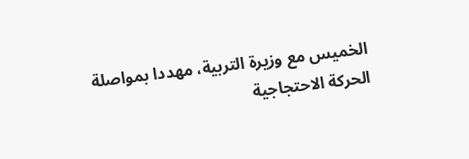الخميس مع وزيرة التربية، مهددا بمواصلة الحركة الاحتجاجية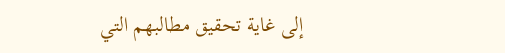إلى غاية تحقيق مطالبهم التي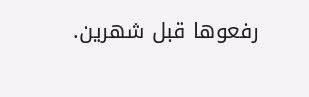رفعوها قبل شهرين.